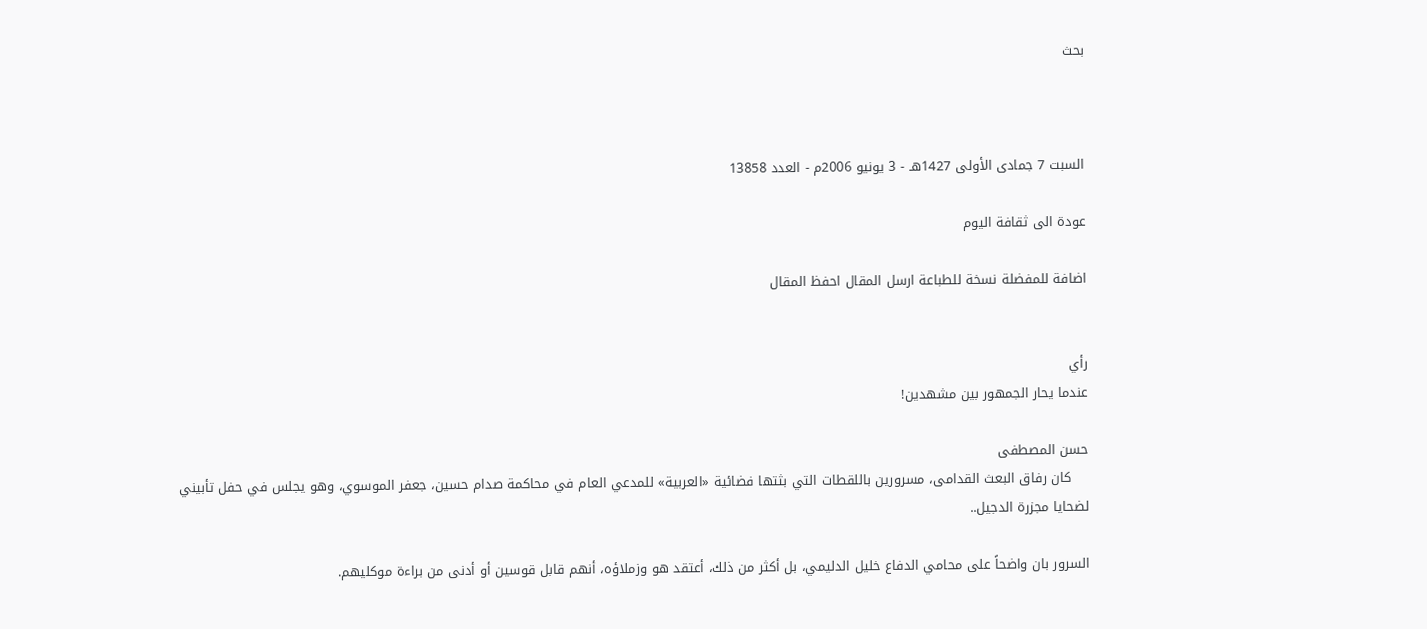بحث



السبت 7 جمادى الأولى 1427هـ - 3 يونيو 2006م - العدد 13858

عودة الى ثقافة اليوم

اضافة للمفضلة نسخة للطباعة ارسل المقال احفظ المقال


رأي
عندما يحار الجمهور بين مشهدين!

حسن المصطفى
    كان رفاق البعث القدامى، مسرورين باللقطات التي بثتها فضائية «العربية» للمدعي العام في محاكمة صدام حسين، جعفر الموسوي، وهو يجلس في حفل تأبيني لضحايا مجزرة الدجيل..

السرور بان واضحاً على محامي الدفاع خليل الدليمي، بل أكثر من ذلك، أعتقد هو وزملاؤه، أنهم قابل قوسين أو أدنى من براءة موكليهم.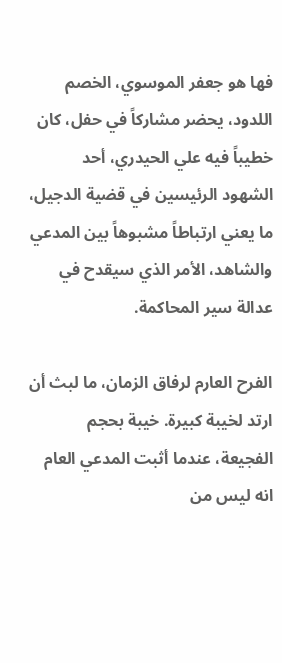فها هو جعفر الموسوي، الخصم اللدود، يحضر مشاركاً في حفل، كان خطيباً فيه علي الحيدري، أحد الشهود الرئيسين في قضية الدجيل، ما يعني ارتباطاً مشبوهاً بين المدعي والشاهد، الأمر الذي سيقدح في عدالة سير المحاكمة.

الفرح العارم لرفاق الزمان، ما لبث أن ارتد لخيبة كبيرة. خيبة بحجم الفجيعة، عندما أثبت المدعي العام انه ليس من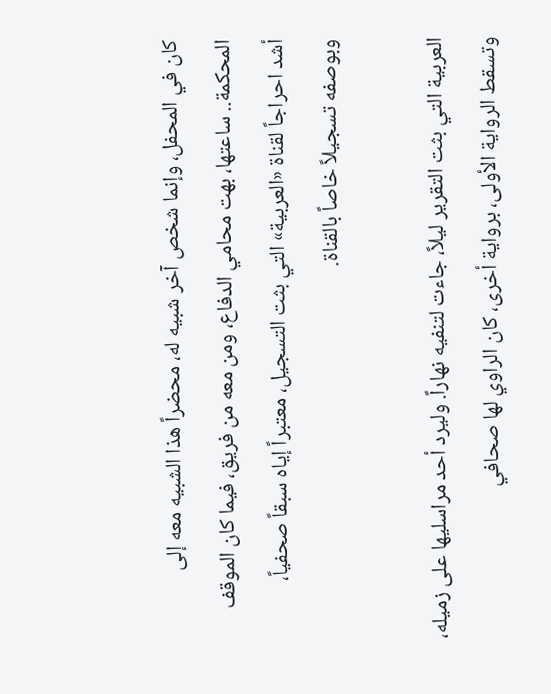كان في المحفل، وإنما شخص آخر شبيه له، محضراً هذا الشبيه معه إلى المحكمة.. ساعتها، بهت محامي الدفاع، ومن معه من فريق، فيما كان الموقف أشد احراجاً لقناة «العربية» التي بثت التسجيل، معتبراً إياه سبقاً صحفياً، وبوصفه تسجيلاً خاصاً بالقناة.

العربية التي بثت التقرير ليلاً، جاءت لتنفيه نهاراً. وليرد أحد مراسليها على زميله، وتسقط الرواية الأولى، برواية أخرى، كان الراوي لها صحافي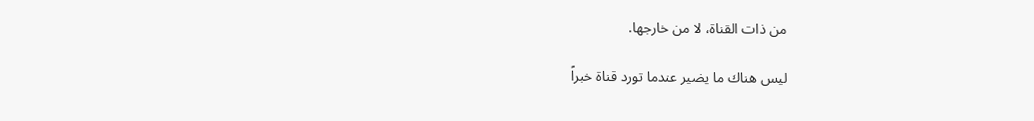من ذات القناة، لا من خارجها.

ليس هناك ما يضير عندما تورد قناة خبراً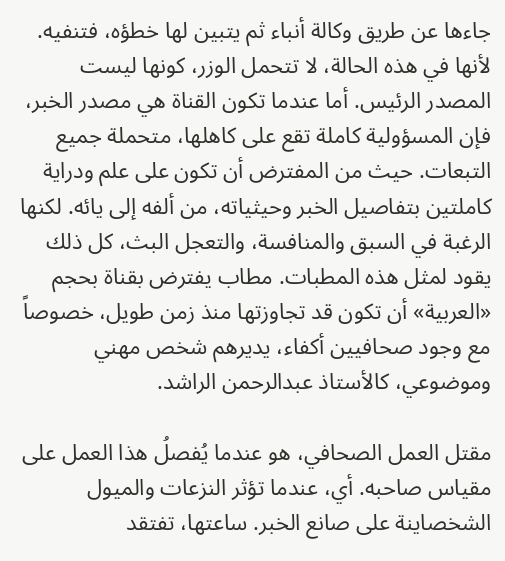جاءها عن طريق وكالة أنباء ثم يتبين لها خطؤه، فتنفيه. لأنها في هذه الحالة، لا تتحمل الوزر، كونها ليست المصدر الرئيس. أما عندما تكون القناة هي مصدر الخبر، فإن المسؤولية كاملة تقع على كاهلها، متحملة جميع التبعات. حيث من المفترض أن تكون على علم ودراية كاملتين بتفاصيل الخبر وحيثياته، من ألفه إلى يائه. لكنها الرغبة في السبق والمنافسة، والتعجل البث، كل ذلك يقود لمثل هذه المطبات. مطاب يفترض بقناة بحجم «العربية» أن تكون قد تجاوزتها منذ زمن طويل، خصوصاً مع وجود صحافيين أكفاء، يديرهم شخص مهني وموضوعي، كالأستاذ عبدالرحمن الراشد.

مقتل العمل الصحافي، هو عندما يُفصلُ هذا العمل على مقياس صاحبه. أي، عندما تؤثر النزعات والميول الشخصاينة على صانع الخبر. ساعتها، تفتقد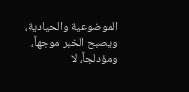الموضوعية والحيادية، ويصبح الخبر موجهاً، ومؤدلجاً، لا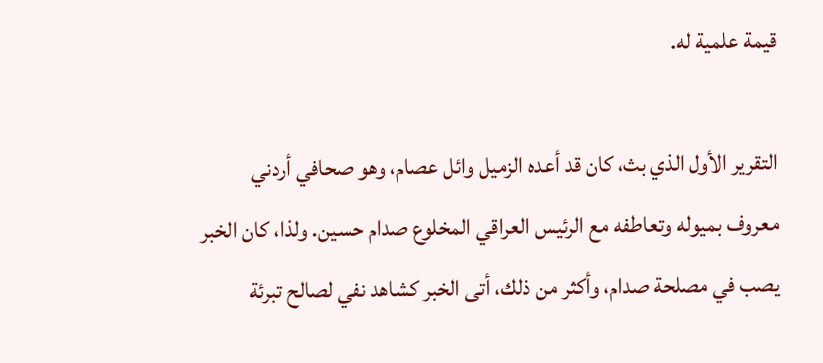قيمة علمية له.

التقرير الأول الذي بث، كان قد أعده الزميل وائل عصام، وهو صحافي أردني معروف بميوله وتعاطفه مع الرئيس العراقي المخلوع صدام حسين. ولذا، كان الخبر يصب في مصلحة صدام، وأكثر من ذلك، أتى الخبر كشاهد نفي لصالح تبرئة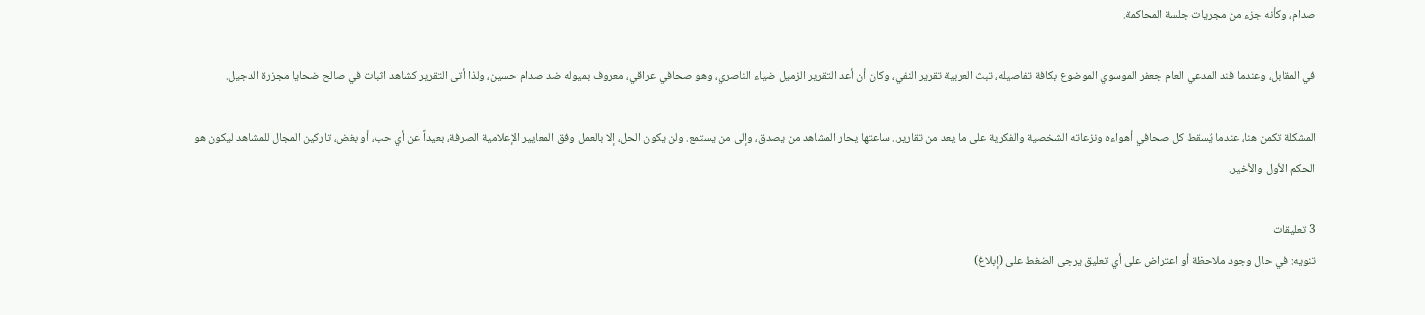صدام، وكأنه جزء من مجريات جلسة المحاكمة.

في المقابل، وعندما فند المدعي العام جعفر الموسوي الموضوع بكافة تفاصيله، تبث العربية تقرير النفي، وكان أن أعد التقرير الزميل ضياء الناصري، وهو صحافي عراقي، معروف بميوله ضد صدام حسين، ولذا أتى التقرير كشاهد اثبات في صالح ضحايا مجزرة الدجيل.

المشكلة تكمن هنا، عندما يُسقط كل صحافي أهواءه ونزعاته الشخصية والفكرية على ما يعد من تقارير.. ساعتها يحار المشاهد من يصدق، وإلى من يستمع. ولن يكون الحل، إلا بالعمل وفق المعايير الإعلامية الصرفة، بعيداً عن أي حب، أو بغض، تاركين المجال للمشاهد ليكون هو الحكم الأول والأخير.

3 تعليقات
تنويه: في حال وجود ملاحظة أو اعتراض على أي تعليق يرجى الضغط على (إبلاغ)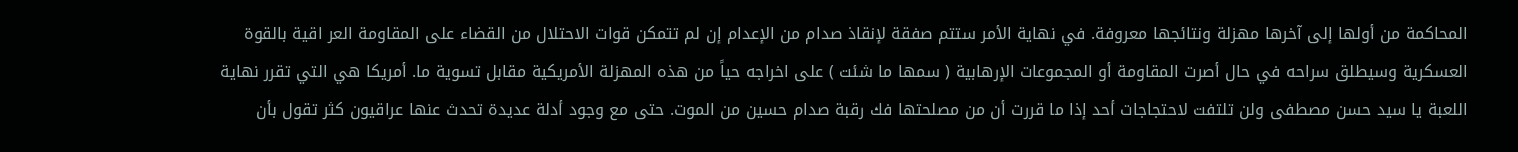المحاكمة من أولها إلى آخرها مهزلة ونتائجها معروفة. في نهاية الأمر ستتم صفقة لإنقاذ صدام من الإعدام إن لم تتمكن قوات الاحتلال من القضاء على المقاومة العر اقية بالقوة العسكرية وسيطلق سراحه في حال أصرت المقاومة أو المجموعات الإرهابية ( سمها ما شئت ) على اخراجه حياً من هذه المهزلة الأمريكية مقابل تسوية ما. أمريكا هي التي تقرر نهاية اللعبة يا سيد حسن مصطفى ولن تلتفت لاحتجاجات أحد إذا ما قررت أن من مصلحتها فك رقبة صدام حسين من الموت. حتى مع وجود أدلة عديدة تحدث عنها عراقيون كثر تقول بأن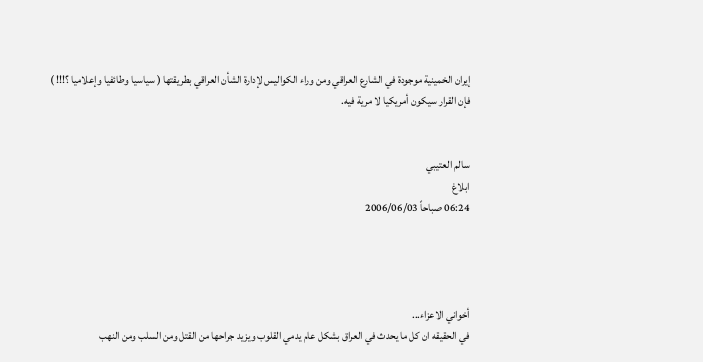إيران الخمينية موجودة في الشارع العراقي ومن وراء الكواليس لإدارة الشأن العراقي بطريقتها ( سياسيا وطائفيا وإعلاميا ؟!!! ) فإن القرار سيكون أمريكيا لا مرية فيه.


سالم العتيبي
ابلاغ
06:24 صباحاً 2006/06/03




أخواني الاعزاء...
في الحقيقه ان كل ما يحدث في العراق بشكل عام يدمي القلوب ويزيد جراحها من القتل ومن السلب ومن النهب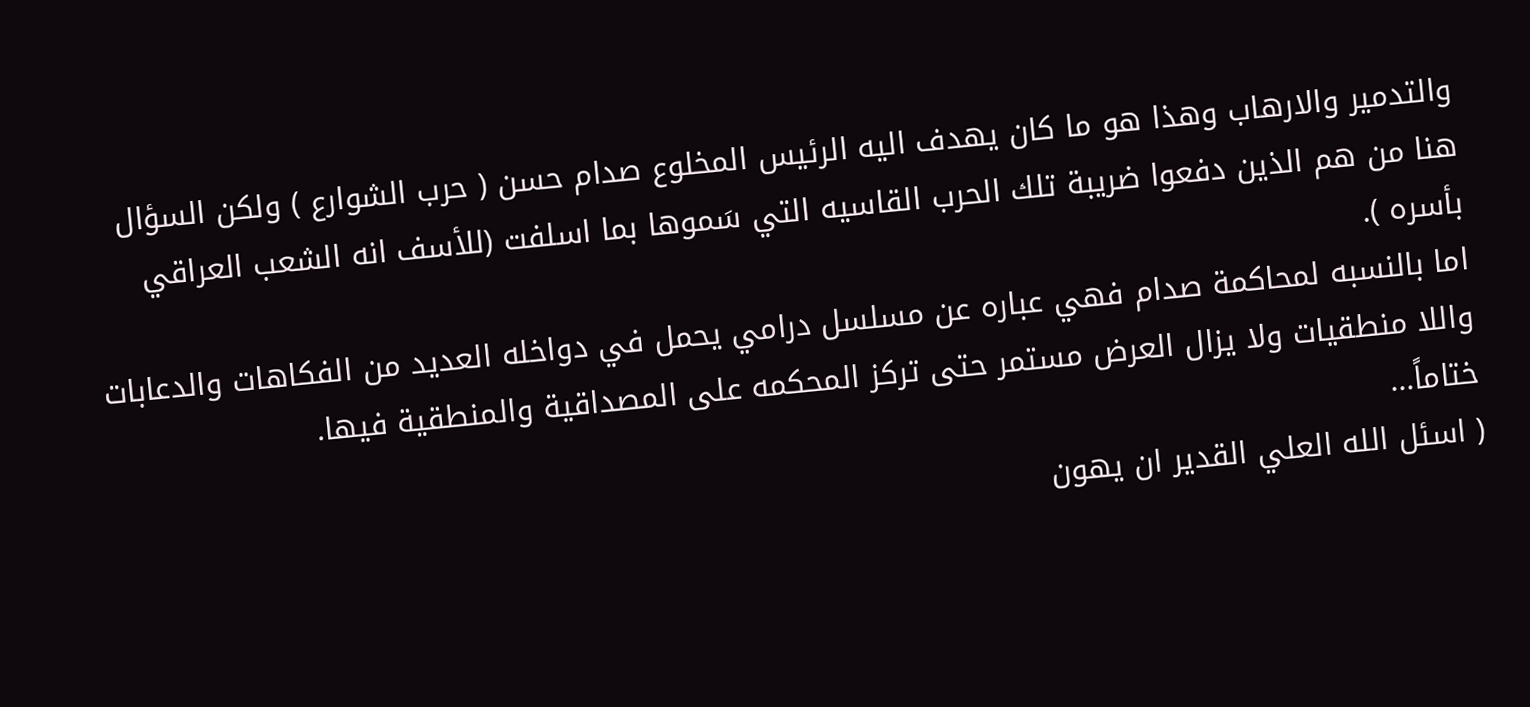والتدمير والارهاب وهذا هو ما كان يهدف اليه الرئيس المخلوع صدام حسن ( حرب الشوارع ) ولكن السؤال هنا من هم الذين دفعوا ضريبة تلك الحرب القاسيه التي سَموها بما اسلفت (للأسف انه الشعب العراقي بأسره ).
اما بالنسبه لمحاكمة صدام فهي عباره عن مسلسل درامي يحمل في دواخله العديد من الفكاهات والدعابات واللا منطقيات ولا يزال العرض مستمر حتى تركز المحكمه على المصداقية والمنطقية فيها.
ختاماً...
( اسئل الله العلي القدير ان يهون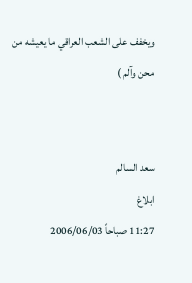ويخفف على الشعب العراقي ما يعيشه من محن وآلم )


سعد السالم
ابلاغ
11:27 صباحاً 2006/06/03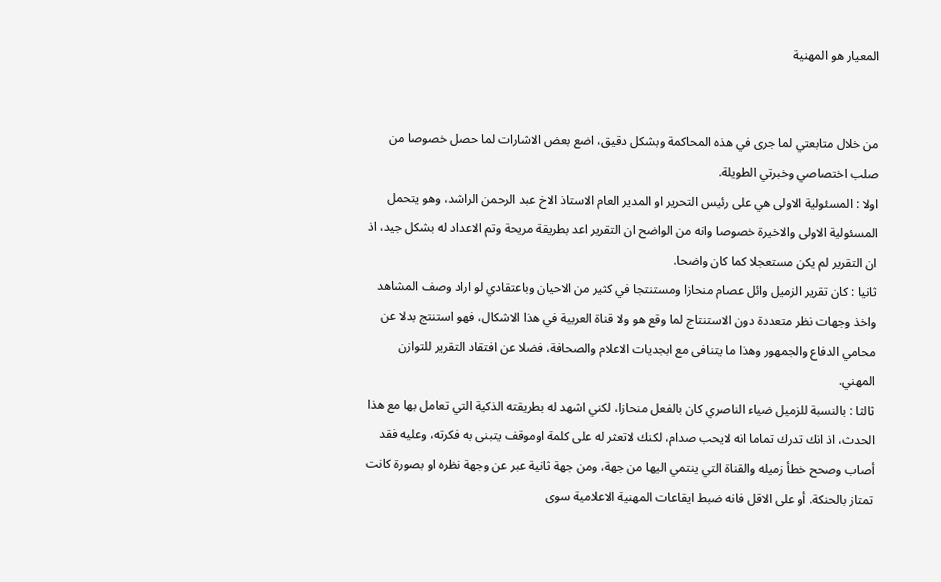المعيار هو المهنية


من خلال متابعتي لما جرى في هذه المحاكمة وبشكل دقيق، اضع بعض الاشارات لما حصل خصوصا من صلب اختصاصي وخبرتي الطويلة.
اولا : المسئولية الاولى هي على رئيس التحرير او المدير العام الاستاذ الاخ عبد الرحمن الراشد، وهو يتحمل المسئولية الاولى والاخيرة خصوصا وانه من الواضح ان التقرير اعد بطريقة مريحة وتم الاعداد له بشكل جيد، اذ ان التقرير لم يكن مستعجلا كما كان واضحا.
ثانيا : كان تقرير الزميل وائل عصام منحازا ومستنتجا في كثير من الاحيان وباعتقادي لو اراد وصف المشاهد واخذ وجهات نظر متعددة دون الاستنتاج لما وقع هو ولا قناة العربية في هذا الاشكال، فهو استنتج بدلا عن محامي الدفاع والجمهور وهذا ما يتنافى مع ابجديات الاعلام والصحافة، فضلا عن افتقاد التقرير للتوازن المهني.
ثالثا : بالنسبة للزميل ضياء الناصري كان بالفعل منحازا، لكني اشهد له بطريقته الذكية التي تعامل بها مع هذا الحدث، اذ انك تدرك تماما انه لايحب صدام، لكنك لاتعثر له على كلمة اوموقف يتبنى به فكرته، وعليه فقد أصاب وصحح خطأ زميله والقناة التي ينتمي اليها من جهة، ومن جهة ثانية عبر عن وجهة نظره او بصورة كانت تمتاز بالحنكة. أو على الاقل فانه ضبط ايقاعات المهنية الاعلامية سوى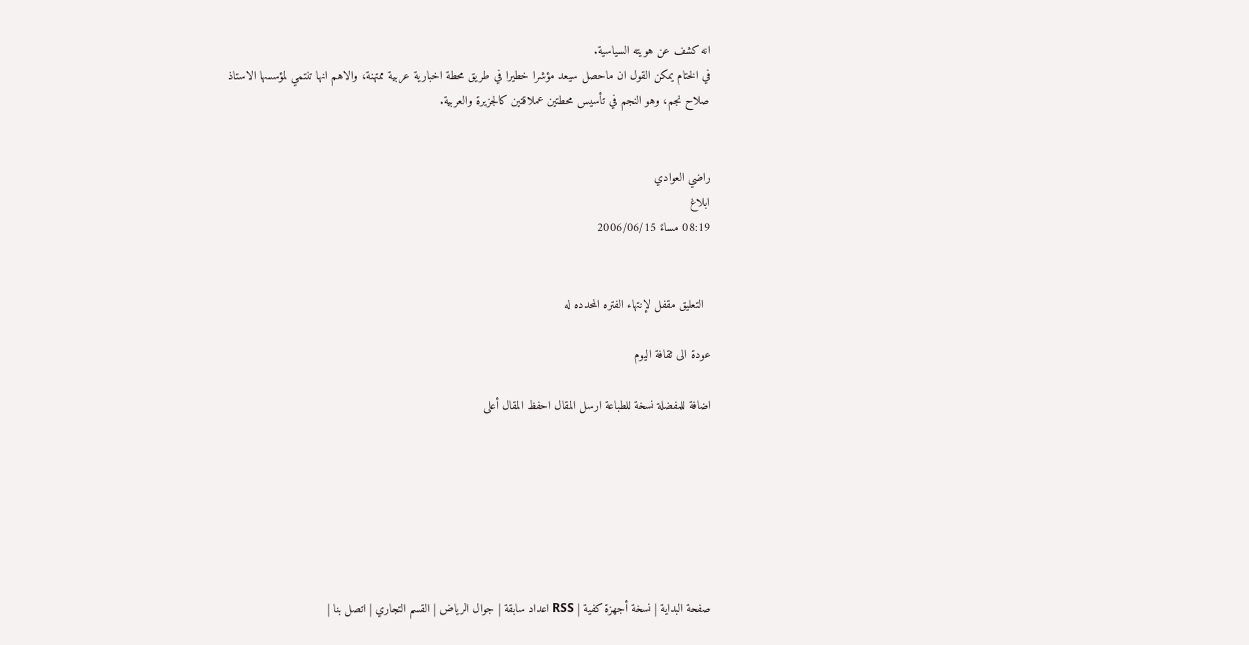انه كشف عن هويته السياسية.
في الختام يمكن القول ان ماحصل سيعد مؤشرا خطيرا في طريق محطة اخبارية عربية ممتهنة، والاهم انها تنتمي لمؤسسها الاستاذ صلاح نجم، وهو النجم في تأسيس محطتين عملاقتين كالجزيرة والعربية.


راضي العوادي
ابلاغ
08:19 مساءً 2006/06/15


  التعليق مقفل لإنتهاء الفتره المحدده له

عودة الى ثقافة اليوم

اضافة للمفضلة نسخة للطباعة ارسل المقال احفظ المقال أعلى







صفحة البداية | نسخة أجهزة كفية | RSS اعداد سابقة | جوال الرياض | القسم التجاري | اتصل بنا |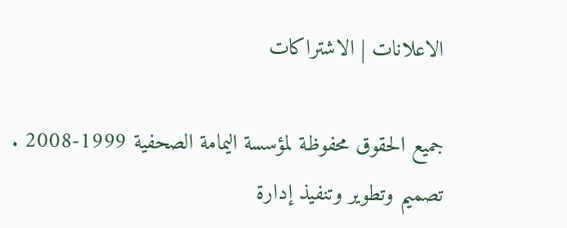الاعلانات | الاشتراكات

جميع الحقوق محفوظة لمؤسسة اليمامة الصحفية 1999-2008 .
تصميم وتطوير وتنفيذ إدارة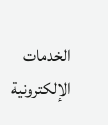الخدمات الإلكترونية